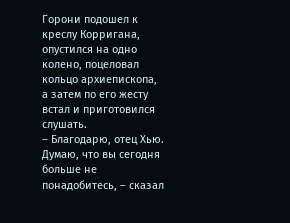Горони подошел к креслу Корригана, опустился на одно колено, поцеловал кольцо архиепископа, а затем по его жесту встал и приготовился слушать.
– Благодарю, отец Хью. Думаю, что вы сегодня больше не понадобитесь, – сказал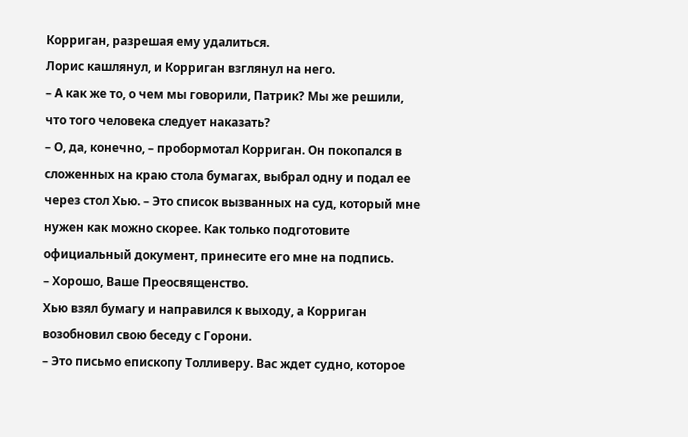Корриган, разрешая ему удалиться.
Лорис кашлянул, и Корриган взглянул на него.
– А как же то, о чем мы говорили, Патрик? Мы же решили, что того человека следует наказать?
– О, да, конечно, – пробормотал Корриган. Он покопался в сложенных на краю стола бумагах, выбрал одну и подал ее через стол Хью. – Это список вызванных на суд, который мне нужен как можно скорее. Как только подготовите официальный документ, принесите его мне на подпись.
– Хорошо, Ваше Преосвященство.
Хью взял бумагу и направился к выходу, а Корриган возобновил свою беседу с Горони.
– Это письмо епископу Толливеру. Вас ждет судно, которое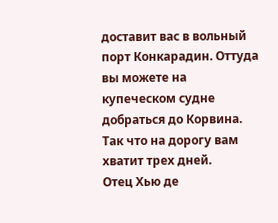доставит вас в вольный порт Конкарадин. Оттуда вы можете на купеческом судне добраться до Корвина. Так что на дорогу вам хватит трех дней.
Отец Хью де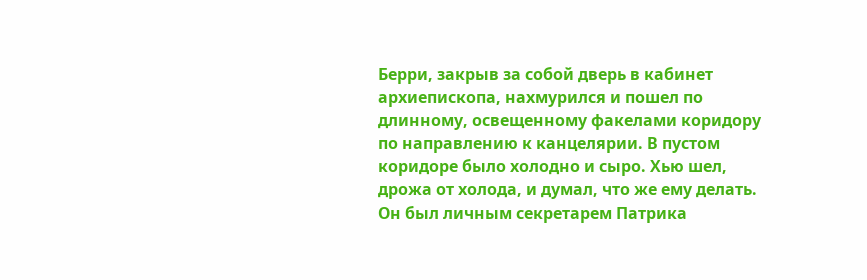Берри, закрыв за собой дверь в кабинет архиепископа, нахмурился и пошел по длинному, освещенному факелами коридору по направлению к канцелярии. В пустом коридоре было холодно и сыро. Хью шел, дрожа от холода, и думал, что же ему делать.
Он был личным секретарем Патрика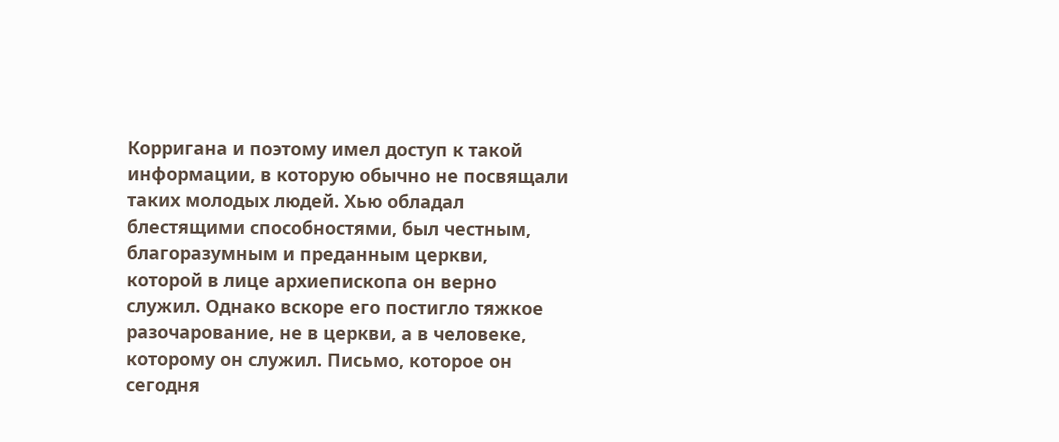Корригана и поэтому имел доступ к такой информации, в которую обычно не посвящали таких молодых людей. Хью обладал блестящими способностями, был честным, благоразумным и преданным церкви, которой в лице архиепископа он верно служил. Однако вскоре его постигло тяжкое разочарование, не в церкви, а в человеке, которому он служил. Письмо, которое он сегодня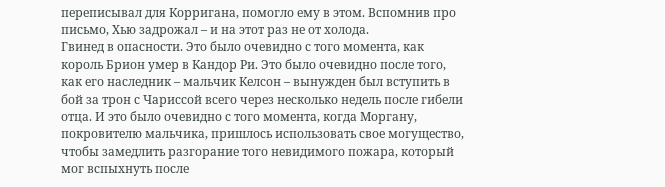переписывал для Корригана, помогло ему в этом. Вспомнив про письмо, Хью задрожал – и на этот раз не от холода.
Гвинед в опасности. Это было очевидно с того момента, как король Брион умер в Кандор Ри. Это было очевидно после того, как его наследник – мальчик Келсон – вынужден был вступить в бой за трон с Чариссой всего через несколько недель после гибели отца. И это было очевидно с того момента, когда Моргану, покровителю мальчика, пришлось использовать свое могущество, чтобы замедлить разгорание того невидимого пожара, который мог вспыхнуть после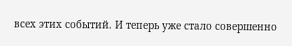всех этих событий. И теперь уже стало совершенно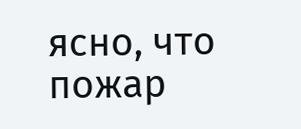ясно, что пожар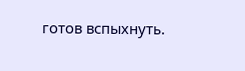готов вспыхнуть.